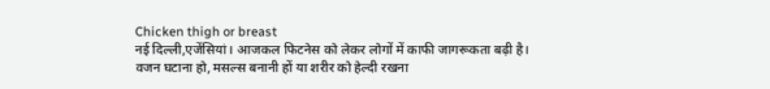Chicken thigh or breast
नई दिल्ली,एजेंसियां। आजकल फिटनेस को लेकर लोगों में काफी जागरूकता बढ़ी है। वजन घटाना हो, मसल्स बनानी हों या शरीर को हेल्दी रखना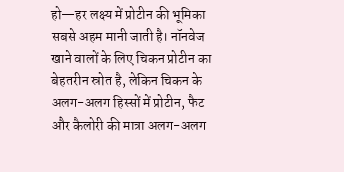हो—हर लक्ष्य में प्रोटीन की भूमिका सबसे अहम मानी जाती है। नॉनवेज खाने वालों के लिए चिकन प्रोटीन का बेहतरीन स्रोत है, लेकिन चिकन के अलग-अलग हिस्सों में प्रोटीन, फैट और कैलोरी की मात्रा अलग-अलग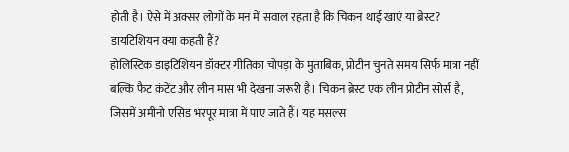होती है। ऐसे में अक्सर लोगों के मन में सवाल रहता है कि चिकन थाई खाएं या ब्रेस्ट?
डायटिशियन क्या कहती हैं?
होलिस्टिक डाइटिशियन डॉक्टर गीतिका चोपड़ा के मुताबिक, प्रोटीन चुनते समय सिर्फ मात्रा नहीं बल्कि फैट कंटेंट और लीन मास भी देखना जरूरी है। चिकन ब्रेस्ट एक लीन प्रोटीन सोर्स है, जिसमें अमीनो एसिड भरपूर मात्रा में पाए जाते हैं। यह मसल्स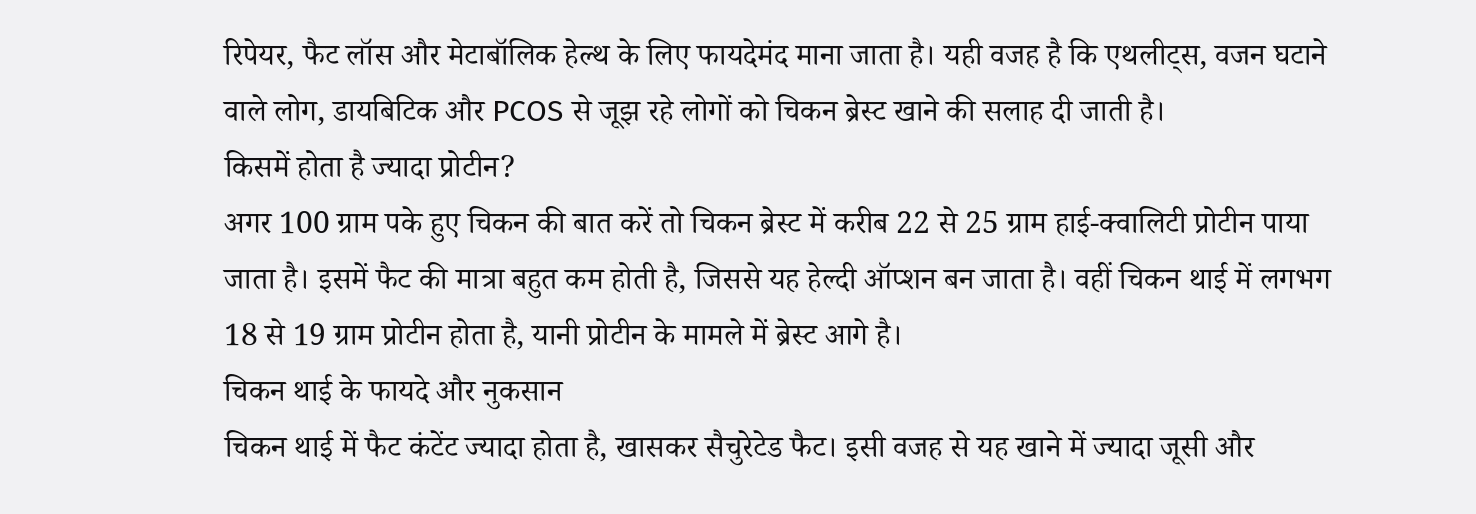रिपेयर, फैट लॉस और मेटाबॉलिक हेल्थ के लिए फायदेमंद माना जाता है। यही वजह है कि एथलीट्स, वजन घटाने वाले लोग, डायबिटिक और PCOS से जूझ रहे लोगों को चिकन ब्रेस्ट खाने की सलाह दी जाती है।
किसमें होता है ज्यादा प्रोटीन?
अगर 100 ग्राम पके हुए चिकन की बात करें तो चिकन ब्रेस्ट में करीब 22 से 25 ग्राम हाई-क्वालिटी प्रोटीन पाया जाता है। इसमें फैट की मात्रा बहुत कम होती है, जिससे यह हेल्दी ऑप्शन बन जाता है। वहीं चिकन थाई में लगभग 18 से 19 ग्राम प्रोटीन होता है, यानी प्रोटीन के मामले में ब्रेस्ट आगे है।
चिकन थाई के फायदे और नुकसान
चिकन थाई में फैट कंटेंट ज्यादा होता है, खासकर सैचुरेटेड फैट। इसी वजह से यह खाने में ज्यादा जूसी और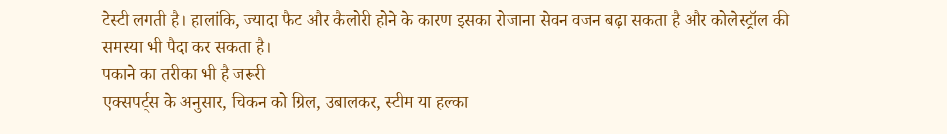टेस्टी लगती है। हालांकि, ज्यादा फैट और कैलोरी होने के कारण इसका रोजाना सेवन वजन बढ़ा सकता है और कोलेस्ट्रॉल की समस्या भी पैदा कर सकता है।
पकाने का तरीका भी है जरूरी
एक्सपर्ट्स के अनुसार, चिकन को ग्रिल, उबालकर, स्टीम या हल्का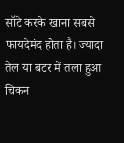सॉटे करके खाना सबसे फायदेमंद होता है। ज्यादा तेल या बटर में तला हुआ चिकन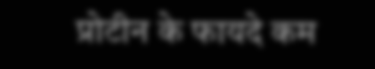प्रोटीन के फायदे कम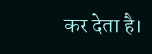कर देता है।